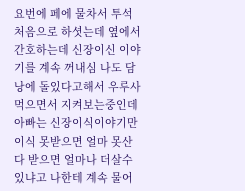요번에 페에 물차서 투석 처음으로 하셧는데 옆에서 간호하는데 신장이신 이야기를 계속 꺼내심 나도 담낭에 돌있다고해서 우루사먹으면서 지켜보는중인데 아빠는 신장이식이야기만 이식 못받으면 얼마 못산다 받으면 얼마나 더살수있냐고 나한테 계속 물어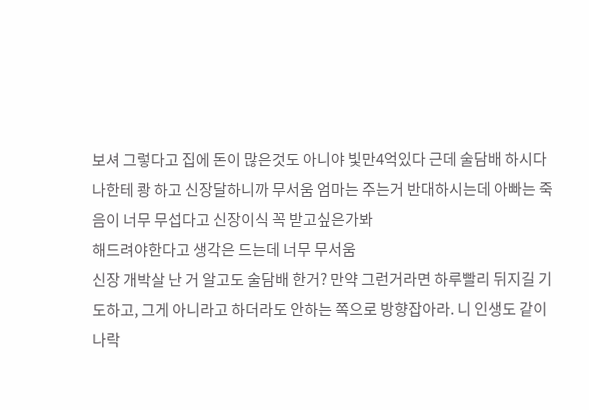보셔 그렇다고 집에 돈이 많은것도 아니야 빛만4억있다 근데 술담배 하시다 나한테 쾅 하고 신장달하니까 무서움 엄마는 주는거 반대하시는데 아빠는 죽음이 너무 무섭다고 신장이식 꼭 받고싶은가봐
해드려야한다고 생각은 드는데 너무 무서움
신장 개박살 난 거 알고도 술담배 한거? 만약 그런거라면 하루빨리 뒤지길 기도하고, 그게 아니라고 하더라도 안하는 쪽으로 방향잡아라. 니 인생도 같이 나락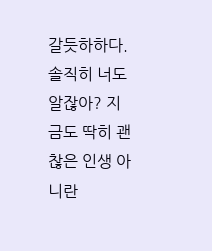갈듯하하다. 솔직히 너도 알잖아? 지금도 딱히 괜찮은 인생 아니란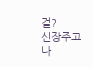걸?
신장주고 나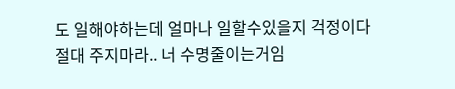도 일해야하는데 얼마나 일할수있을지 걱정이다
절대 주지마라.. 너 수명줄이는거임